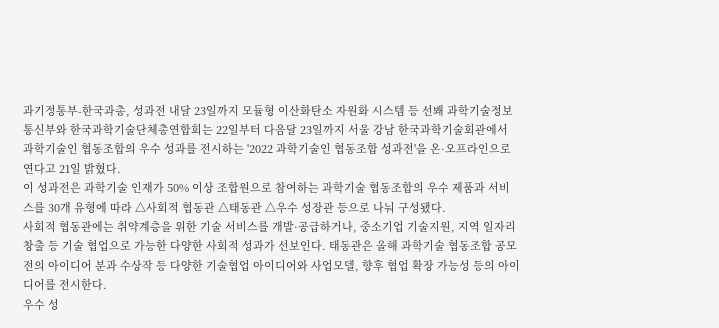과기정통부-한국과총, 성과전 내달 23일까지 모듈형 이산화탄소 자원화 시스템 등 선봬 과학기술정보통신부와 한국과학기술단체총연합회는 22일부터 다음달 23일까지 서울 강남 한국과학기술회관에서 과학기술인 협동조합의 우수 성과를 전시하는 '2022 과학기술인 협동조합 성과전'을 온·오프라인으로 연다고 21일 밝혔다.
이 성과전은 과학기술 인재가 50% 이상 조합원으로 참여하는 과학기술 협동조합의 우수 제품과 서비스를 30개 유형에 따라 △사회적 협동관 △태동관 △우수 성장관 등으로 나눠 구성됐다.
사회적 협동관에는 취약계층을 위한 기술 서비스를 개발·공급하거나, 중소기업 기술지원, 지역 일자리 창출 등 기술 협업으로 가능한 다양한 사회적 성과가 선보인다. 태동관은 올해 과학기술 협동조합 공모전의 아이디어 분과 수상작 등 다양한 기술협업 아이디어와 사업모델, 향후 협업 확장 가능성 등의 아이디어를 전시한다.
우수 성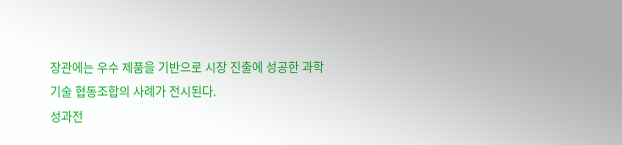장관에는 우수 제품을 기반으로 시장 진출에 성공한 과학기술 협동조합의 사례가 전시된다.
성과전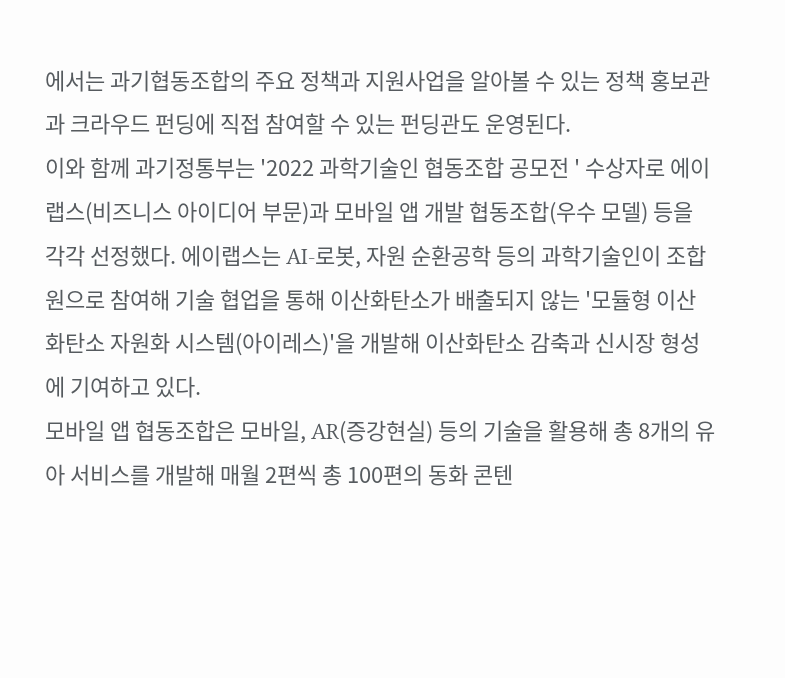에서는 과기협동조합의 주요 정책과 지원사업을 알아볼 수 있는 정책 홍보관과 크라우드 펀딩에 직접 참여할 수 있는 펀딩관도 운영된다.
이와 함께 과기정통부는 '2022 과학기술인 협동조합 공모전 ' 수상자로 에이랩스(비즈니스 아이디어 부문)과 모바일 앱 개발 협동조합(우수 모델) 등을 각각 선정했다. 에이랩스는 AI-로봇, 자원 순환공학 등의 과학기술인이 조합원으로 참여해 기술 협업을 통해 이산화탄소가 배출되지 않는 '모듈형 이산화탄소 자원화 시스템(아이레스)'을 개발해 이산화탄소 감축과 신시장 형성에 기여하고 있다.
모바일 앱 협동조합은 모바일, AR(증강현실) 등의 기술을 활용해 총 8개의 유아 서비스를 개발해 매월 2편씩 총 100편의 동화 콘텐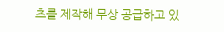츠를 제작해 무상 공급하고 있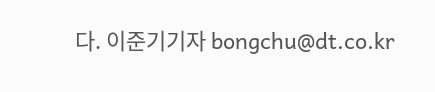다. 이준기기자 bongchu@dt.co.kr